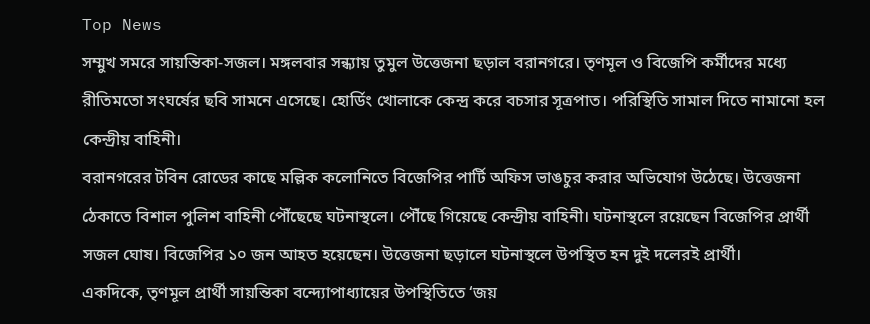Top News
সম্মুখ সমরে সায়ন্তিকা-সজল। মঙ্গলবার সন্ধ্যায় তুমুল উত্তেজনা ছড়াল বরানগরে। তৃণমূল ও বিজেপি কর্মীদের মধ্যে রীতিমতো সংঘর্ষের ছবি সামনে এসেছে। হোর্ডিং খোলাকে কেন্দ্র করে বচসার সূত্রপাত। পরিস্থিতি সামাল দিতে নামানো হল কেন্দ্রীয় বাহিনী।
বরানগরের টবিন রোডের কাছে মল্লিক কলোনিতে বিজেপির পার্টি অফিস ভাঙচুর করার অভিযোগ উঠেছে। উত্তেজনা ঠেকাতে বিশাল পুলিশ বাহিনী পৌঁছেছে ঘটনাস্থলে। পৌঁছে গিয়েছে কেন্দ্রীয় বাহিনী। ঘটনাস্থলে রয়েছেন বিজেপির প্রার্থী সজল ঘোষ। বিজেপির ১০ জন আহত হয়েছেন। উত্তেজনা ছড়ালে ঘটনাস্থলে উপস্থিত হন দুই দলেরই প্রার্থী।
একদিকে, তৃণমূল প্রার্থী সায়ন্তিকা বন্দ্যোপাধ্যায়ের উপস্থিতিতে ‘জয়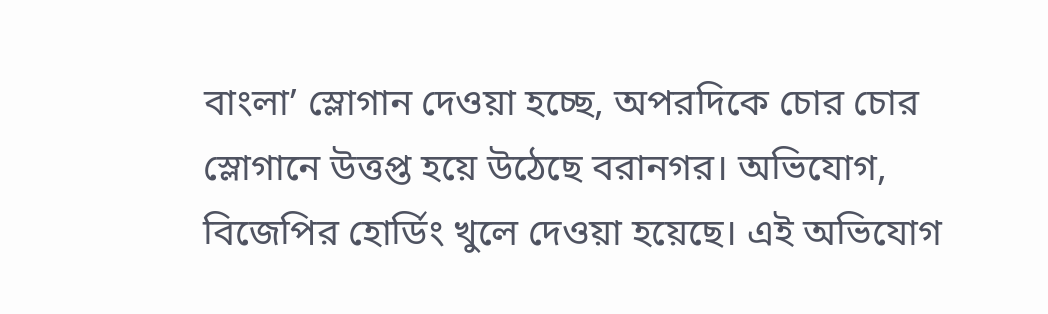বাংলা’ স্লোগান দেওয়া হচ্ছে, অপরদিকে চোর চোর স্লোগানে উত্তপ্ত হয়ে উঠেছে বরানগর। অভিযোগ, বিজেপির হোর্ডিং খুলে দেওয়া হয়েছে। এই অভিযোগ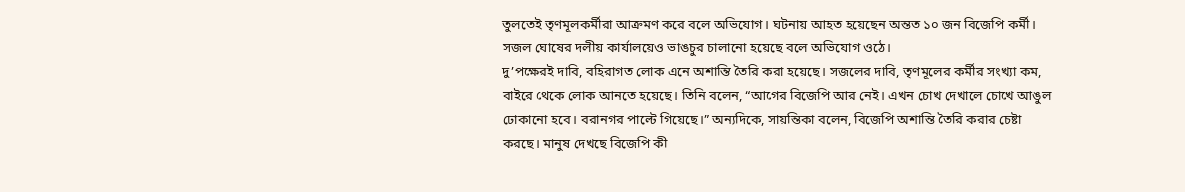তুলতেই তৃণমূলকর্মীরা আক্রমণ করে বলে অভিযোগ। ঘটনায় আহত হয়েছেন অন্তত ১০ জন বিজেপি কর্মী। সজল ঘোষের দলীয় কার্যালয়েও ভাঙচুর চালানো হয়েছে বলে অভিযোগ ওঠে।
দু’পক্ষেরই দাবি, বহিরাগত লোক এনে অশান্তি তৈরি করা হয়েছে। সজলের দাবি, তৃণমূলের কর্মীর সংখ্যা কম, বাইরে থেকে লোক আনতে হয়েছে। তিনি বলেন, “আগের বিজেপি আর নেই। এখন চোখ দেখালে চোখে আঙুল ঢোকানো হবে। বরানগর পাল্টে গিয়েছে।” অন্যদিকে, সায়ন্তিকা বলেন, বিজেপি অশান্তি তৈরি করার চেষ্টা করছে। মানুষ দেখছে বিজেপি কী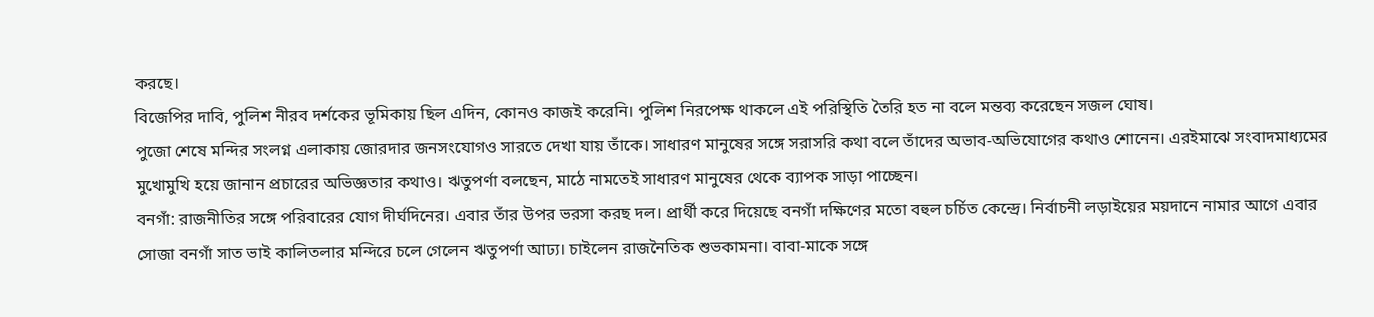করছে।
বিজেপির দাবি, পুলিশ নীরব দর্শকের ভূমিকায় ছিল এদিন, কোনও কাজই করেনি। পুলিশ নিরপেক্ষ থাকলে এই পরিস্থিতি তৈরি হত না বলে মন্তব্য করেছেন সজল ঘোষ।
পুজো শেষে মন্দির সংলগ্ন এলাকায় জোরদার জনসংযোগও সারতে দেখা যায় তাঁকে। সাধারণ মানুষের সঙ্গে সরাসরি কথা বলে তাঁদের অভাব-অভিযোগের কথাও শোনেন। এরইমাঝে সংবাদমাধ্যমের মুখোমুখি হয়ে জানান প্রচারের অভিজ্ঞতার কথাও। ঋতুপর্ণা বলছেন, মাঠে নামতেই সাধারণ মানুষের থেকে ব্যাপক সাড়া পাচ্ছেন।
বনগাঁ: রাজনীতির সঙ্গে পরিবারের যোগ দীর্ঘদিনের। এবার তাঁর উপর ভরসা করছ দল। প্রার্থী করে দিয়েছে বনগাঁ দক্ষিণের মতো বহুল চর্চিত কেন্দ্রে। নির্বাচনী লড়াইয়ের ময়দানে নামার আগে এবার সোজা বনগাঁ সাত ভাই কালিতলার মন্দিরে চলে গেলেন ঋতুপর্ণা আঢ্য। চাইলেন রাজনৈতিক শুভকামনা। বাবা-মাকে সঙ্গে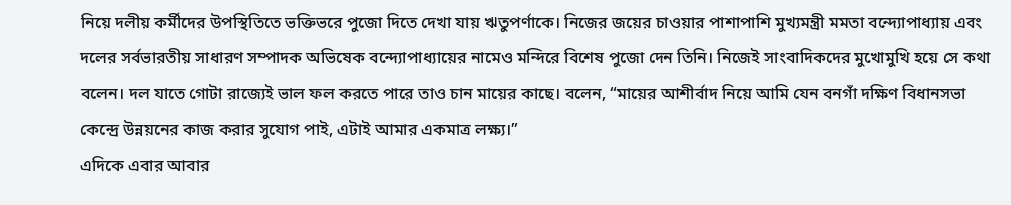নিয়ে দলীয় কর্মীদের উপস্থিতিতে ভক্তিভরে পুজো দিতে দেখা যায় ঋতুপর্ণাকে। নিজের জয়ের চাওয়ার পাশাপাশি মুখ্যমন্ত্রী মমতা বন্দ্যোপাধ্যায় এবং দলের সর্বভারতীয় সাধারণ সম্পাদক অভিষেক বন্দ্যোপাধ্যায়ের নামেও মন্দিরে বিশেষ পুজো দেন তিনি। নিজেই সাংবাদিকদের মুখোমুখি হয়ে সে কথা বলেন। দল যাতে গোটা রাজ্যেই ভাল ফল করতে পারে তাও চান মায়ের কাছে। বলেন, “মায়ের আশীর্বাদ নিয়ে আমি যেন বনগাঁ দক্ষিণ বিধানসভা কেন্দ্রে উন্নয়নের কাজ করার সুযোগ পাই, এটাই আমার একমাত্র লক্ষ্য।”
এদিকে এবার আবার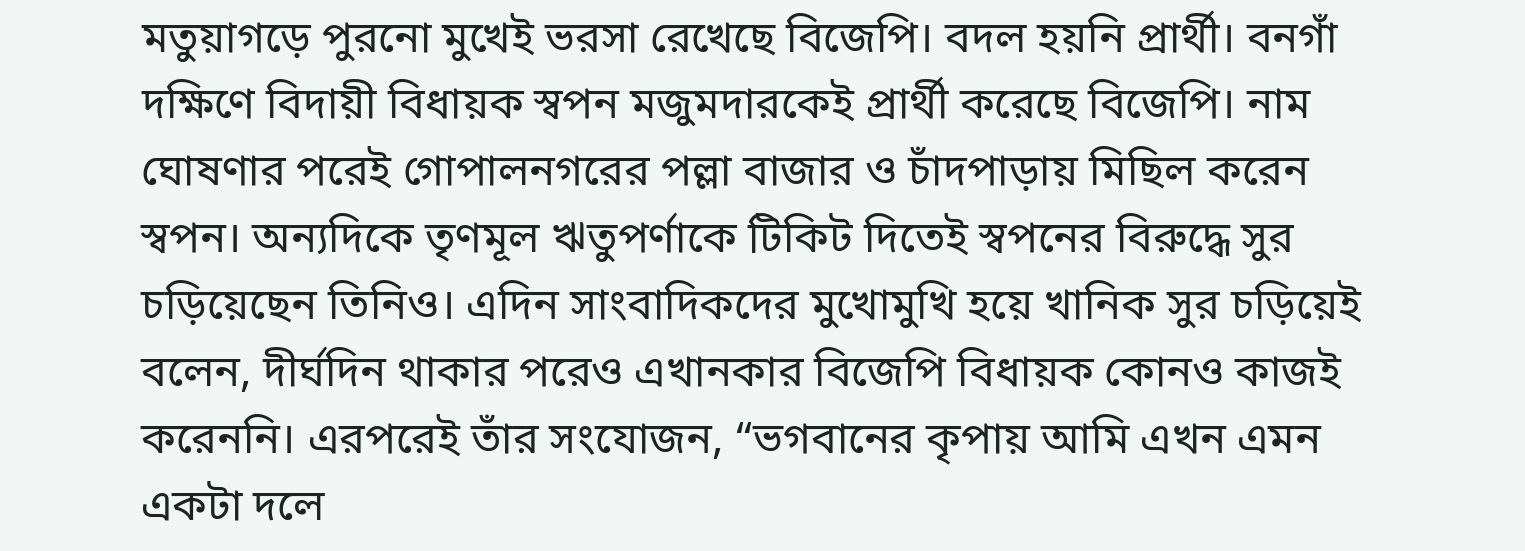মতুয়াগড়ে পুরনো মুখেই ভরসা রেখেছে বিজেপি। বদল হয়নি প্রার্থী। বনগাঁ দক্ষিণে বিদায়ী বিধায়ক স্বপন মজুমদারকেই প্রার্থী করেছে বিজেপি। নাম ঘোষণার পরেই গোপালনগরের পল্লা বাজার ও চাঁদপাড়ায় মিছিল করেন স্বপন। অন্যদিকে তৃণমূল ঋতুপর্ণাকে টিকিট দিতেই স্বপনের বিরুদ্ধে সুর চড়িয়েছেন তিনিও। এদিন সাংবাদিকদের মুখোমুখি হয়ে খানিক সুর চড়িয়েই বলেন, দীর্ঘদিন থাকার পরেও এখানকার বিজেপি বিধায়ক কোনও কাজই করেননি। এরপরেই তাঁর সংযোজন, “ভগবানের কৃপায় আমি এখন এমন একটা দলে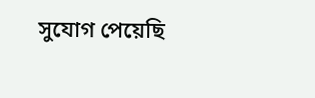সুযোগ পেয়েছি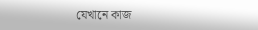যেখানে কাজ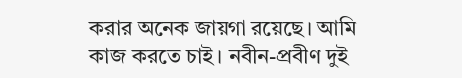করার অনেক জায়গা রয়েছে। আমি কাজ করতে চাই। নবীন-প্রবীণ দুই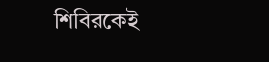শিবিরকেই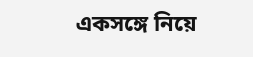একসঙ্গে নিয়ে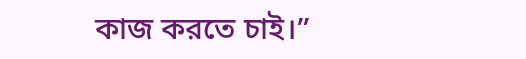কাজ করতে চাই।”